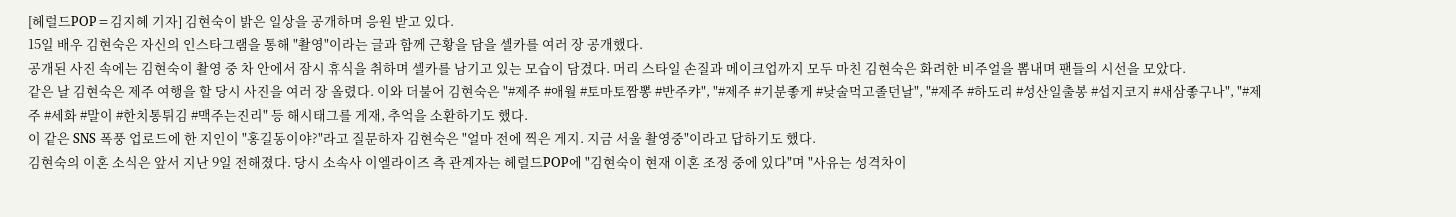[헤럴드POP=김지혜 기자] 김현숙이 밝은 일상을 공개하며 응원 받고 있다.
15일 배우 김현숙은 자신의 인스타그램을 통해 "촬영"이라는 글과 함께 근황을 담을 셀카를 여러 장 공개했다.
공개된 사진 속에는 김현숙이 촬영 중 차 안에서 잠시 휴식을 취하며 셀카를 남기고 있는 모습이 담겼다. 머리 스타일 손질과 메이크업까지 모두 마친 김현숙은 화려한 비주얼을 뽐내며 팬들의 시선을 모았다.
같은 날 김현숙은 제주 여행을 할 당시 사진을 여러 장 올렸다. 이와 더불어 김현숙은 "#제주 #애월 #토마토짬뽕 #반주캬", "#제주 #기분좋게 #낮술먹고졸던날", "#제주 #하도리 #성산일출봉 #섭지코지 #새삼좋구나", "#제주 #세화 #말이 #한치통튀김 #맥주는진리" 등 해시태그를 게재, 추억을 소환하기도 했다.
이 같은 SNS 폭풍 업로드에 한 지인이 "홍길동이야?"라고 질문하자 김현숙은 "얼마 전에 찍은 게지. 지금 서울 촬영중"이라고 답하기도 했다.
김현숙의 이혼 소식은 앞서 지난 9일 전해졌다. 당시 소속사 이엘라이즈 측 관계자는 헤럴드POP에 "김현숙이 현재 이혼 조정 중에 있다"며 "사유는 성격차이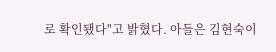로 확인됐다"고 밝혔다. 아들은 김현숙이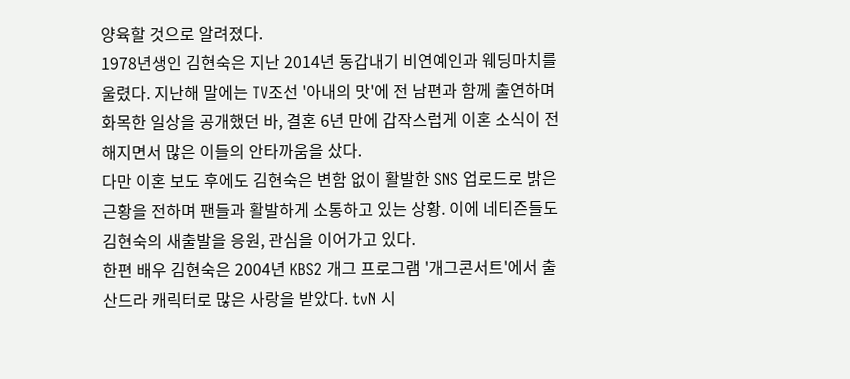양육할 것으로 알려졌다.
1978년생인 김현숙은 지난 2014년 동갑내기 비연예인과 웨딩마치를 울렸다. 지난해 말에는 TV조선 '아내의 맛'에 전 남편과 함께 출연하며 화목한 일상을 공개했던 바, 결혼 6년 만에 갑작스럽게 이혼 소식이 전해지면서 많은 이들의 안타까움을 샀다.
다만 이혼 보도 후에도 김현숙은 변함 없이 활발한 SNS 업로드로 밝은 근황을 전하며 팬들과 활발하게 소통하고 있는 상황. 이에 네티즌들도 김현숙의 새출발을 응원, 관심을 이어가고 있다.
한편 배우 김현숙은 2004년 KBS2 개그 프로그램 '개그콘서트'에서 출산드라 캐릭터로 많은 사랑을 받았다. tvN 시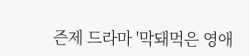즌제 드라마 '막돼먹은 영애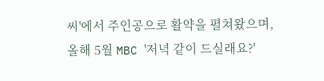씨'에서 주인공으로 활약을 펼쳐왔으며, 올해 5월 MBC '저녁 같이 드실래요?'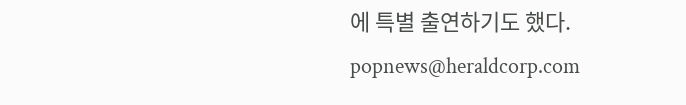에 특별 출연하기도 했다.
popnews@heraldcorp.com